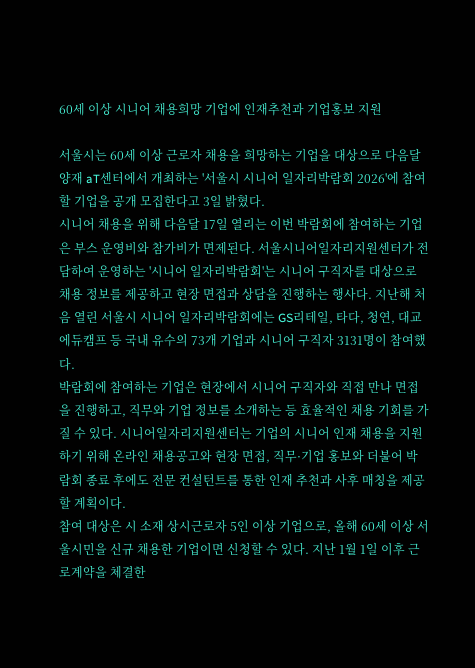60세 이상 시니어 채용희망 기업에 인재추천과 기업홍보 지원

서울시는 60세 이상 근로자 채용을 희망하는 기업을 대상으로 다음달 양재 aT센터에서 개최하는 '서울시 시니어 일자리박람회 2026'에 참여할 기업을 공개 모집한다고 3일 밝혔다.
시니어 채용을 위해 다음달 17일 열리는 이번 박람회에 참여하는 기업은 부스 운영비와 참가비가 면제된다. 서울시니어일자리지원센터가 전담하여 운영하는 '시니어 일자리박람회'는 시니어 구직자를 대상으로 채용 정보를 제공하고 현장 면접과 상담을 진행하는 행사다. 지난해 처음 열린 서울시 시니어 일자리박람회에는 GS리테일, 타다, 청연, 대교에듀캠프 등 국내 유수의 73개 기업과 시니어 구직자 3131명이 참여했다.
박람회에 참여하는 기업은 현장에서 시니어 구직자와 직접 만나 면접을 진행하고, 직무와 기업 정보를 소개하는 등 효율적인 채용 기회를 가질 수 있다. 시니어일자리지원센터는 기업의 시니어 인재 채용을 지원하기 위해 온라인 채용공고와 현장 면접, 직무·기업 홍보와 더불어 박람회 종료 후에도 전문 컨설턴트를 통한 인재 추천과 사후 매칭을 제공할 계획이다.
참여 대상은 시 소재 상시근로자 5인 이상 기업으로, 올해 60세 이상 서울시민을 신규 채용한 기업이면 신청할 수 있다. 지난 1월 1일 이후 근로계약을 체결한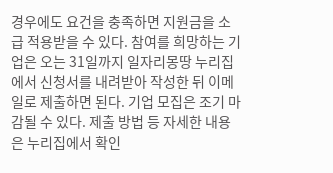경우에도 요건을 충족하면 지원금을 소급 적용받을 수 있다. 참여를 희망하는 기업은 오는 31일까지 일자리몽땅 누리집에서 신청서를 내려받아 작성한 뒤 이메일로 제출하면 된다. 기업 모집은 조기 마감될 수 있다. 제출 방법 등 자세한 내용은 누리집에서 확인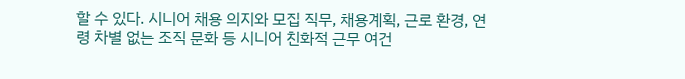할 수 있다. 시니어 채용 의지와 모집 직무, 채용계획, 근로 환경, 연령 차별 없는 조직 문화 등 시니어 친화적 근무 여건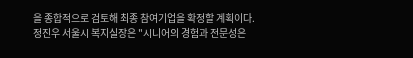을 종합적으로 검토해 최종 참여기업을 확정할 계획이다.
정진우 서울시 복지실장은 "시니어의 경험과 전문성은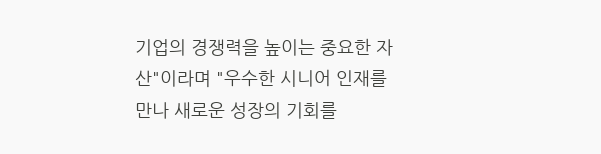기업의 경쟁력을 높이는 중요한 자산"이라며 "우수한 시니어 인재를 만나 새로운 성장의 기회를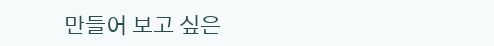만들어 보고 싶은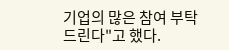기업의 많은 참여 부탁드린다"고 했다.